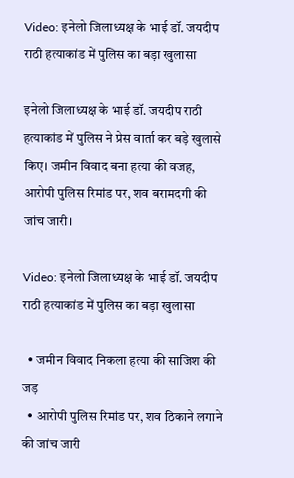Video: इनेलो जिलाध्यक्ष के भाई डॉ. जयदीप राठी हत्याकांड में पुलिस का बड़ा खुलासा

इनेलो जिलाध्यक्ष के भाई डॉ. जयदीप राठी हत्याकांड में पुलिस ने प्रेस वार्ता कर बड़े खुलासे किए। जमीन विवाद बना हत्या की वजह, आरोपी पुलिस रिमांड पर, शव बरामदगी की जांच जारी।

Video: इनेलो जिलाध्यक्ष के भाई डॉ. जयदीप राठी हत्याकांड में पुलिस का बड़ा खुलासा

  • जमीन विवाद निकला हत्या की साजिश की जड़
  • आरोपी पुलिस रिमांड पर, शव ठिकाने लगाने की जांच जारी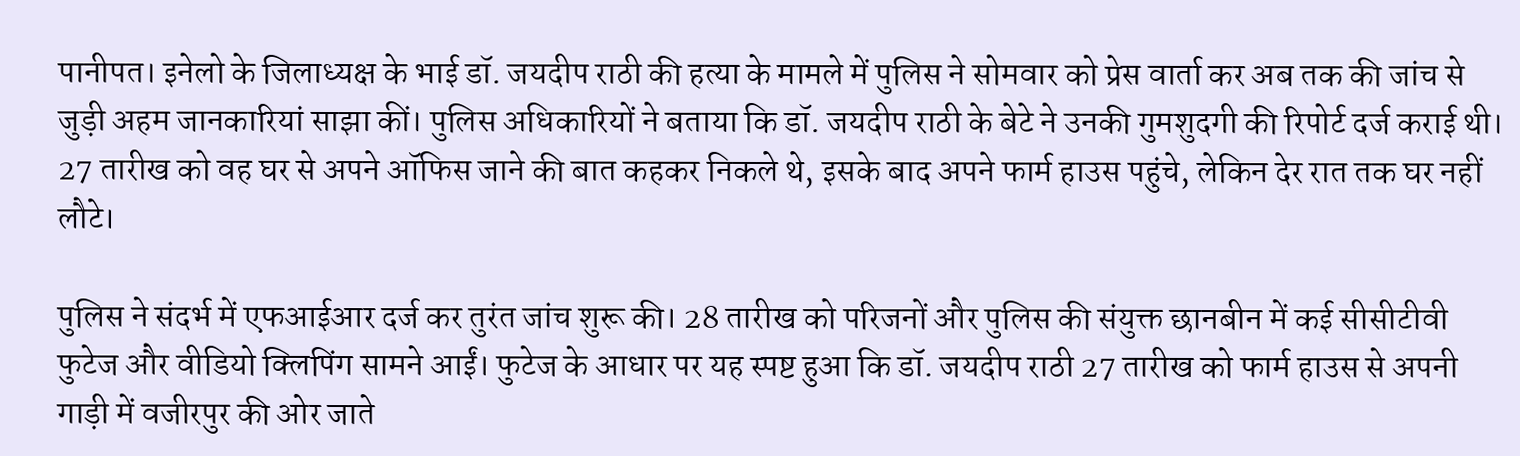पानीपत। इनेलो के जिलाध्यक्ष के भाई डॉ. जयदीप राठी की हत्या के मामले में पुलिस ने सोमवार को प्रेस वार्ता कर अब तक की जांच से जुड़ी अहम जानकारियां साझा कीं। पुलिस अधिकारियों ने बताया कि डॉ. जयदीप राठी के बेटे ने उनकी गुमशुदगी की रिपोर्ट दर्ज कराई थी। 27 तारीख को वह घर से अपने ऑफिस जाने की बात कहकर निकले थे, इसके बाद अपने फार्म हाउस पहुंचे, लेकिन देर रात तक घर नहीं लौटे।

पुलिस ने संदर्भ में एफआईआर दर्ज कर तुरंत जांच शुरू की। 28 तारीख को परिजनों और पुलिस की संयुक्त छानबीन में कई सीसीटीवी फुटेज और वीडियो क्लिपिंग सामने आईं। फुटेज के आधार पर यह स्पष्ट हुआ कि डॉ. जयदीप राठी 27 तारीख को फार्म हाउस से अपनी गाड़ी में वजीरपुर की ओर जाते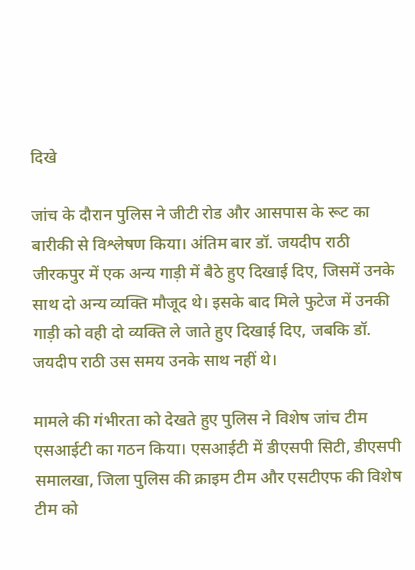दिखे

जांच के दौरान पुलिस ने जीटी रोड और आसपास के रूट का बारीकी से विश्लेषण किया। अंतिम बार डॉ. जयदीप राठी जीरकपुर में एक अन्य गाड़ी में बैठे हुए दिखाई दिए, जिसमें उनके साथ दो अन्य व्यक्ति मौजूद थे। इसके बाद मिले फुटेज में उनकी गाड़ी को वही दो व्यक्ति ले जाते हुए दिखाई दिए, जबकि डॉ. जयदीप राठी उस समय उनके साथ नहीं थे।

मामले की गंभीरता को देखते हुए पुलिस ने विशेष जांच टीम एसआईटी का गठन किया। एसआईटी में डीएसपी सिटी, डीएसपी समालखा, जिला पुलिस की क्राइम टीम और एसटीएफ की विशेष टीम को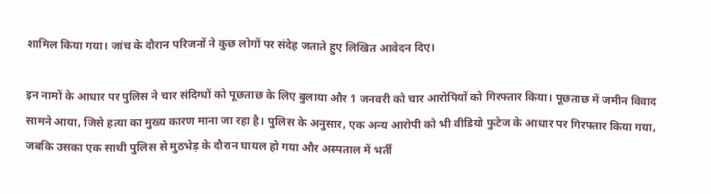शामिल किया गया। जांच के दौरान परिजनों ने कुछ लोगों पर संदेह जताते हुए लिखित आवेदन दिए।

इन नामों के आधार पर पुलिस ने चार संदिग्धों को पूछताछ के लिए बुलाया और 1 जनवरी को चार आरोपियों को गिरफ्तार किया। पूछताछ में जमीन विवाद सामने आया, जिसे हत्या का मुख्य कारण माना जा रहा है। पुलिस के अनुसार, एक अन्य आरोपी को भी वीडियो फुटेज के आधार पर गिरफ्तार किया गया, जबकि उसका एक साथी पुलिस से मुठभेड़ के दौरान घायल हो गया और अस्पताल में भर्ती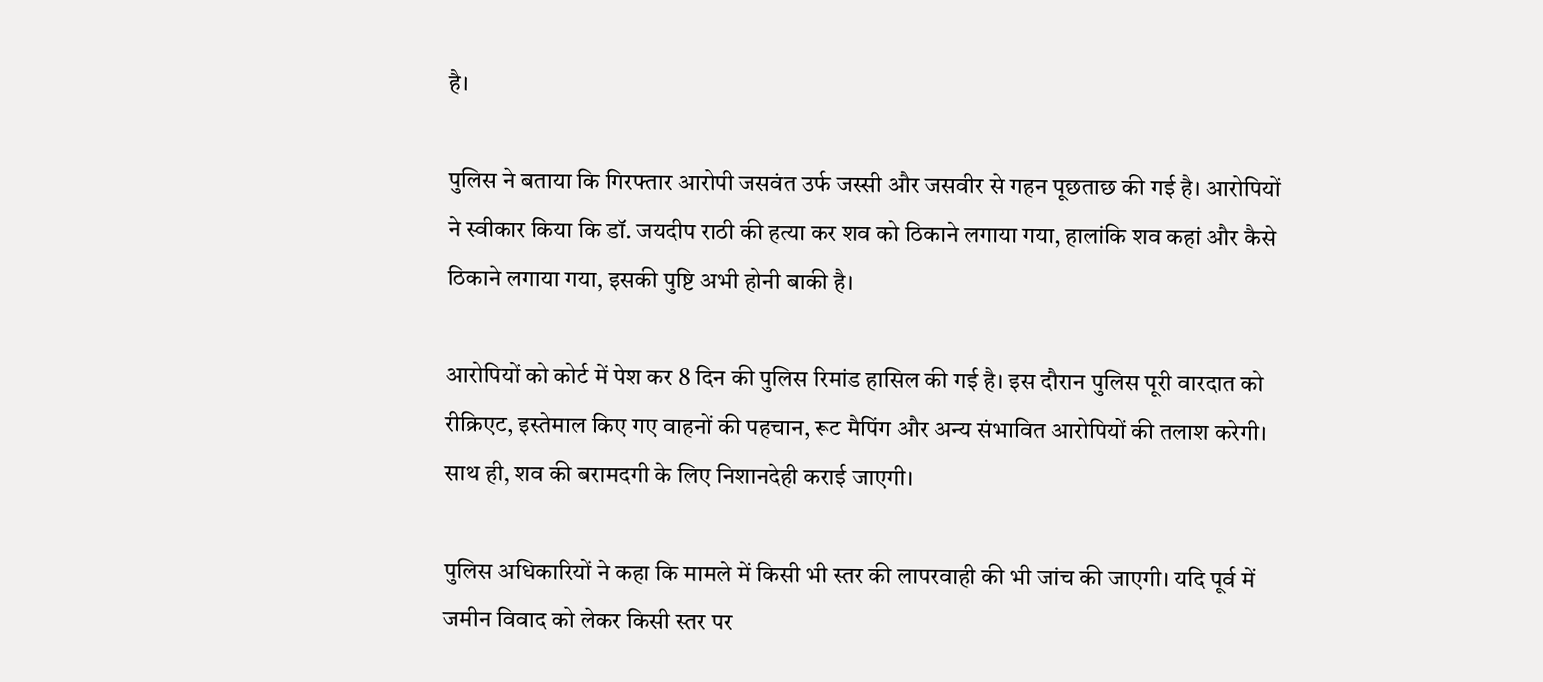है।

पुलिस ने बताया कि गिरफ्तार आरोपी जसवंत उर्फ जस्सी और जसवीर से गहन पूछताछ की गई है। आरोपियों ने स्वीकार किया कि डॉ. जयदीप राठी की हत्या कर शव को ठिकाने लगाया गया, हालांकि शव कहां और कैसे ठिकाने लगाया गया, इसकी पुष्टि अभी होनी बाकी है।

आरोपियों को कोर्ट में पेश कर 8 दिन की पुलिस रिमांड हासिल की गई है। इस दौरान पुलिस पूरी वारदात को रीक्रिएट, इस्तेमाल किए गए वाहनों की पहचान, रूट मैपिंग और अन्य संभावित आरोपियों की तलाश करेगी। साथ ही, शव की बरामदगी के लिए निशानदेही कराई जाएगी।

पुलिस अधिकारियों ने कहा कि मामले में किसी भी स्तर की लापरवाही की भी जांच की जाएगी। यदि पूर्व में जमीन विवाद को लेकर किसी स्तर पर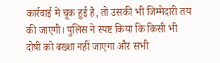कार्रवाई में चूक हुई है, तो उसकी भी जिम्मेदारी तय की जाएगी। पुलिस ने स्पष्ट किया कि किसी भी दोषी को बख्शा नहीं जाएगा और सभी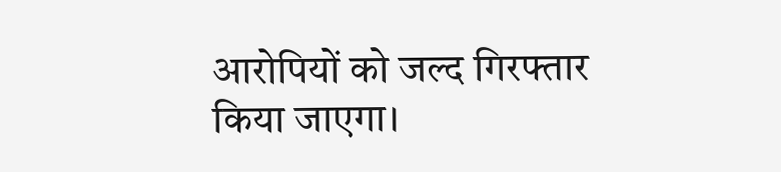आरोपियों को जल्द गिरफ्तार किया जाएगा।